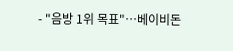- "음방 1위 목표"…베이비돈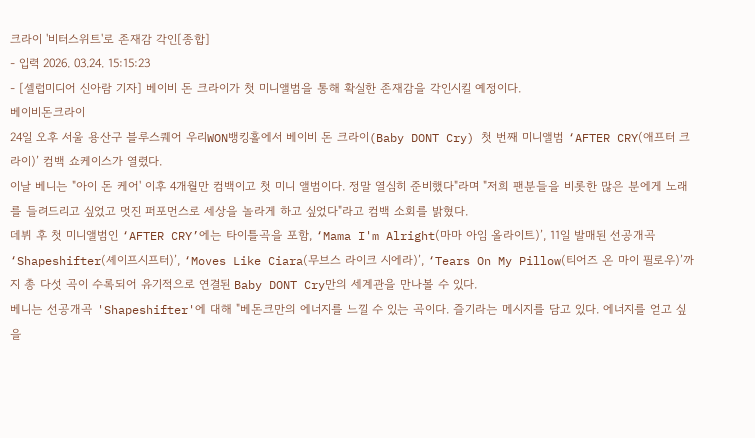크라이 '비터스위트'로 존재감 각인[종합]
- 입력 2026. 03.24. 15:15:23
- [셀럽미디어 신아람 기자] 베이비 돈 크라이가 첫 미니앨범을 통해 확실한 존재감을 각인시킬 예정이다.
베이비돈크라이
24일 오후 서울 용산구 블루스퀘어 우리WON뱅킹홀에서 베이비 돈 크라이(Baby DONT Cry) 첫 번째 미니앨범 ‘AFTER CRY(애프터 크라이)’ 컴백 쇼케이스가 열렸다.
이날 베니는 "아이 돈 케어' 이후 4개월만 컴백이고 첫 미니 앨범이다. 정말 열심히 준비했다"라며 "저희 팬분들을 비롯한 많은 분에게 노래를 들려드리고 싶었고 멋진 퍼포먼스로 세상을 놀라게 하고 싶었다"라고 컴백 소회를 밝혔다.
데뷔 후 첫 미니앨범인 ‘AFTER CRY’에는 타이틀곡을 포함, ‘Mama I'm Alright(마마 아임 올라이트)’, 11일 발매된 선공개곡 ‘Shapeshifter(셰이프시프터)’, ‘Moves Like Ciara(무브스 라이크 시에라)’, ‘Tears On My Pillow(티어즈 온 마이 필로우)’까지 총 다섯 곡이 수록되어 유기적으로 연결된 Baby DONT Cry만의 세계관을 만나볼 수 있다.
베니는 선공개곡 'Shapeshifter'에 대해 "베돈크만의 에너지를 느낄 수 있는 곡이다. 즐기라는 메시지를 담고 있다. 에너지를 얻고 싶을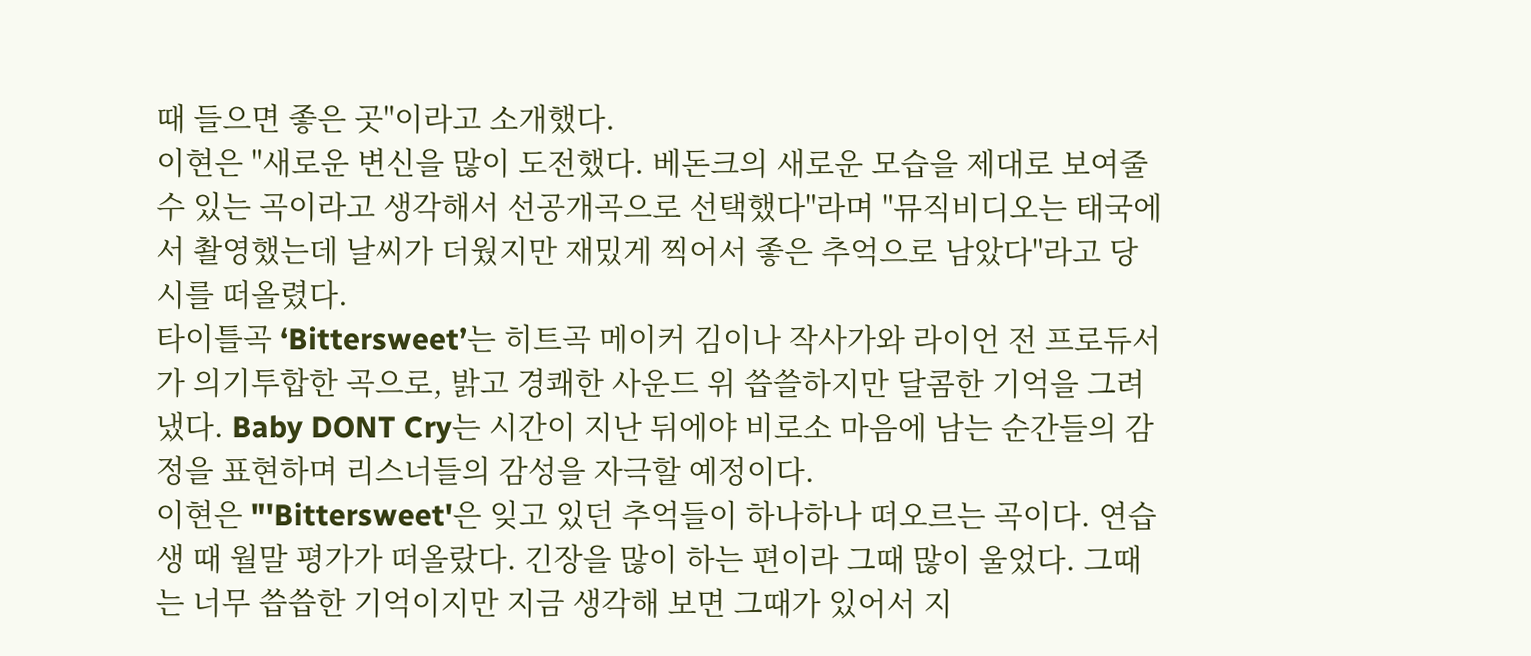때 들으면 좋은 곳"이라고 소개했다.
이현은 "새로운 변신을 많이 도전했다. 베돈크의 새로운 모습을 제대로 보여줄 수 있는 곡이라고 생각해서 선공개곡으로 선택했다"라며 "뮤직비디오는 태국에서 촬영했는데 날씨가 더웠지만 재밌게 찍어서 좋은 추억으로 남았다"라고 당시를 떠올렸다.
타이틀곡 ‘Bittersweet’는 히트곡 메이커 김이나 작사가와 라이언 전 프로듀서가 의기투합한 곡으로, 밝고 경쾌한 사운드 위 씁쓸하지만 달콤한 기억을 그려냈다. Baby DONT Cry는 시간이 지난 뒤에야 비로소 마음에 남는 순간들의 감정을 표현하며 리스너들의 감성을 자극할 예정이다.
이현은 "'Bittersweet'은 잊고 있던 추억들이 하나하나 떠오르는 곡이다. 연습생 때 월말 평가가 떠올랐다. 긴장을 많이 하는 편이라 그때 많이 울었다. 그때는 너무 씁씁한 기억이지만 지금 생각해 보면 그때가 있어서 지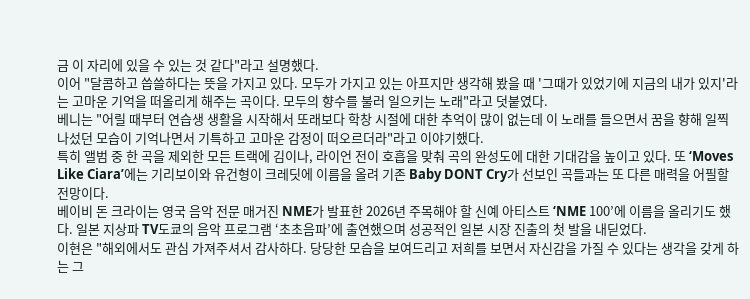금 이 자리에 있을 수 있는 것 같다"라고 설명했다.
이어 "달콤하고 씁쓸하다는 뜻을 가지고 있다. 모두가 가지고 있는 아프지만 생각해 봤을 때 '그때가 있었기에 지금의 내가 있지'라는 고마운 기억을 떠올리게 해주는 곡이다. 모두의 향수를 불러 일으키는 노래"라고 덧붙였다.
베니는 "어릴 때부터 연습생 생활을 시작해서 또래보다 학창 시절에 대한 추억이 많이 없는데 이 노래를 들으면서 꿈을 향해 일찍 나섰던 모습이 기억나면서 기특하고 고마운 감정이 떠오르더라"라고 이야기했다.
특히 앨범 중 한 곡을 제외한 모든 트랙에 김이나, 라이언 전이 호흡을 맞춰 곡의 완성도에 대한 기대감을 높이고 있다. 또 ‘Moves Like Ciara’에는 기리보이와 유건형이 크레딧에 이름을 올려 기존 Baby DONT Cry가 선보인 곡들과는 또 다른 매력을 어필할 전망이다.
베이비 돈 크라이는 영국 음악 전문 매거진 NME가 발표한 2026년 주목해야 할 신예 아티스트 ‘NME 100’에 이름을 올리기도 했다. 일본 지상파 TV도쿄의 음악 프로그램 ‘초초음파’에 출연했으며 성공적인 일본 시장 진출의 첫 발을 내딛었다.
이현은 "해외에서도 관심 가져주셔서 감사하다. 당당한 모습을 보여드리고 저희를 보면서 자신감을 가질 수 있다는 생각을 갖게 하는 그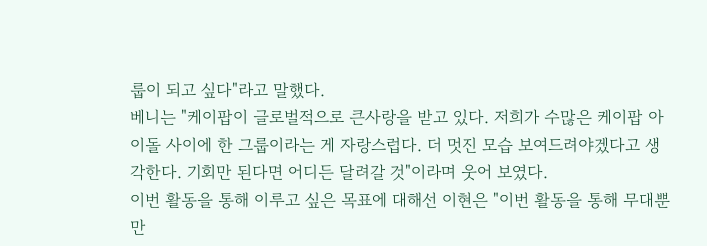룹이 되고 싶다"라고 말했다.
베니는 "케이팝이 글로벌적으로 큰사랑을 받고 있다. 저희가 수많은 케이팝 아이돌 사이에 한 그룹이라는 게 자랑스럽다. 더 멋진 모습 보여드려야겠다고 생각한다. 기회만 된다면 어디든 달려갈 것"이라며 웃어 보였다.
이번 활동을 통해 이루고 싶은 목표에 대해선 이현은 "이번 활동을 통해 무대뿐만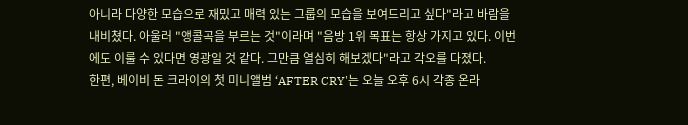아니라 다양한 모습으로 재밌고 매력 있는 그룹의 모습을 보여드리고 싶다"라고 바람을 내비쳤다. 아울러 "앵콜곡을 부르는 것"이라며 "음방 1위 목표는 항상 가지고 있다. 이번에도 이룰 수 있다면 영광일 것 같다. 그만큼 열심히 해보겠다"라고 각오를 다졌다.
한편, 베이비 돈 크라이의 첫 미니앨범 ‘AFTER CRY'는 오늘 오후 6시 각종 온라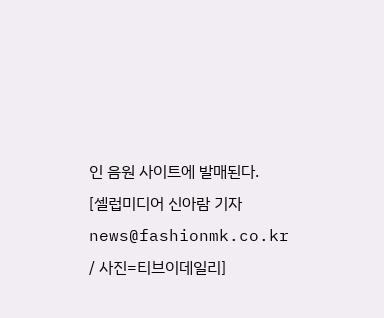인 음원 사이트에 발매된다.
[셀럽미디어 신아람 기자 news@fashionmk.co.kr / 사진=티브이데일리]